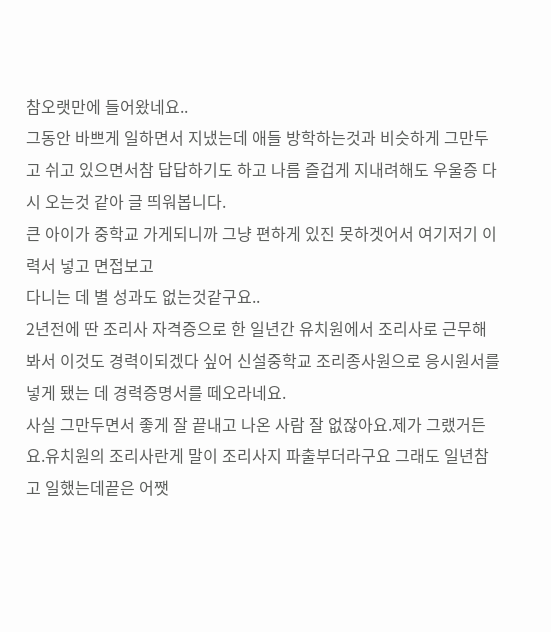참오랫만에 들어왔네요..
그동안 바쁘게 일하면서 지냈는데 애들 방학하는것과 비슷하게 그만두고 쉬고 있으면서참 답답하기도 하고 나름 즐겁게 지내려해도 우울증 다시 오는것 같아 글 띄워봅니다.
큰 아이가 중학교 가게되니까 그냥 편하게 있진 못하겟어서 여기저기 이력서 넣고 면접보고
다니는 데 별 성과도 없는것같구요..
2년전에 딴 조리사 자격증으로 한 일년간 유치원에서 조리사로 근무해봐서 이것도 경력이되겠다 싶어 신설중학교 조리종사원으로 응시원서를 넣게 됐는 데 경력증명서를 떼오라네요.
사실 그만두면서 좋게 잘 끝내고 나온 사람 잘 없잖아요.제가 그랬거든요.유치원의 조리사란게 말이 조리사지 파출부더라구요 그래도 일년참고 일했는데끝은 어쨋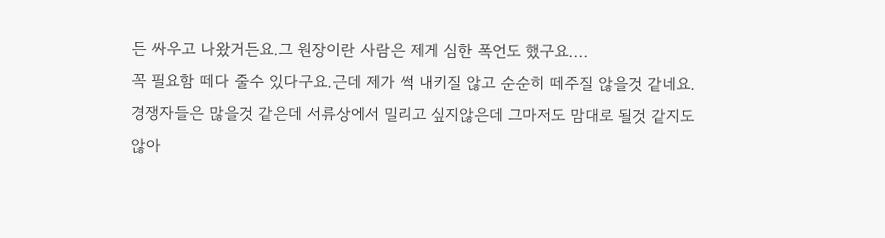든 싸우고 나왔거든요.그 원장이란 사람은 제게 심한 폭언도 했구요....
꼭 필요함 떼다 줄수 있다구요.근데 제가 썩 내키질 않고 순순히 떼주질 않을것 같네요.
경쟁자들은 많을것 같은데 서류상에서 밀리고 싶지않은데 그마저도 맘대로 될것 같지도
않아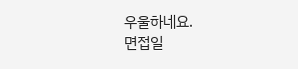우울하네요.
면접일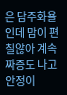은 담주화욜인데 맘이 편칠않아 계속 짜증도 나고 안정이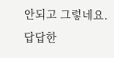안되고 그렇네요.
답답한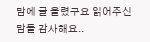맘에 글 올렸구요 읽어주신 맘들 감사해요..